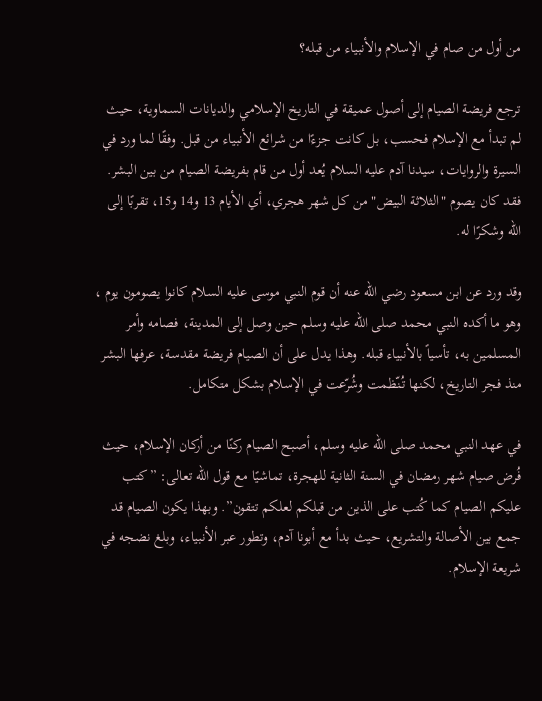من أول من صام في الإسلام والأنبياء من قبله؟

ترجع فريضة الصيام إلى أصول عميقة في التاريخ الإسلامي والديانات السماوية، حيث لم تبدأ مع الإسلام فحسب، بل كانت جزءًا من شرائع الأنبياء من قبل. وفقًا لما ورد في السيرة والروايات، سيدنا آدم عليه السلام يُعد أول من قام بفريضة الصيام من بين البشر. فقد كان يصوم "الثلاثة البيض" من كل شهر هجري، أي الأيام 13 و14 و15، تقربًا إلى الله وشكرًا له.

وقد ورد عن ابن مسعود رضي الله عنه أن قوم النبي موسى عليه السلام كانوا يصومون يوم ، وهو ما أكده النبي محمد صلى الله عليه وسلم حين وصل إلى المدينة، فصامه وأمر المسلمين به، تأسياً بالأنبياء قبله. وهذا يدل على أن الصيام فريضة مقدسة، عرفها البشر منذ فجر التاريخ، لكنها تُنّظمت وشُرّعت في الإسلام بشكل متكامل.

في عهد النبي محمد صلى الله عليه وسلم، أصبح الصيام ركنًا من أركان الإسلام، حيث فُرض صيام شهر رمضان في السنة الثانية للهجرة، تماشيًا مع قول الله تعالى: ”كتب عليكم الصيام كما كُتب على الذين من قبلكم لعلكم تتقون”. وبهذا يكون الصيام قد جمع بين الأصالة والتشريع، حيث بدأ مع أبونا آدم، وتطور عبر الأنبياء، وبلغ نضجه في شريعة الإسلام.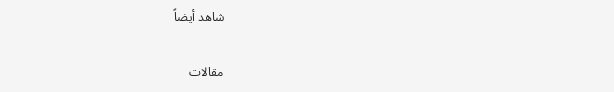شاهد أيضاً

مقالات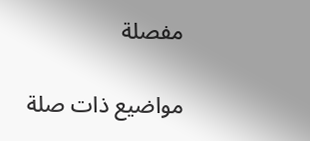مفصلة

مواضيع ذات صلة